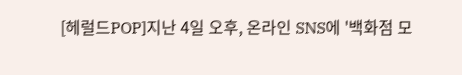[헤럴드POP]지난 4일 오후, 온라인 SNS에 '백화점 모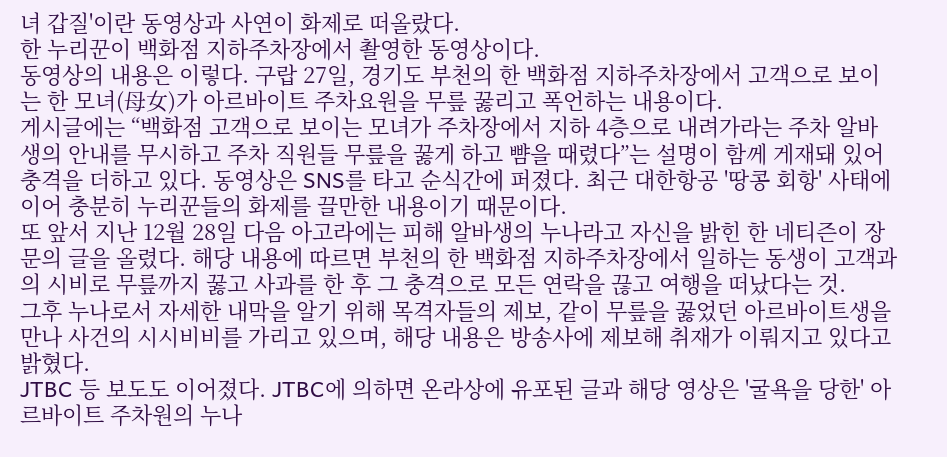녀 갑질'이란 동영상과 사연이 화제로 떠올랐다.
한 누리꾼이 백화점 지하주차장에서 촬영한 동영상이다.
동영상의 내용은 이렇다. 구랍 27일, 경기도 부천의 한 백화점 지하주차장에서 고객으로 보이는 한 모녀(母女)가 아르바이트 주차요원을 무릎 꿇리고 폭언하는 내용이다.
게시글에는 “백화점 고객으로 보이는 모녀가 주차장에서 지하 4층으로 내려가라는 주차 알바생의 안내를 무시하고 주차 직원들 무릎을 꿇게 하고 뺨을 때렸다”는 설명이 함께 게재돼 있어 충격을 더하고 있다. 동영상은 SNS를 타고 순식간에 퍼졌다. 최근 대한항공 '땅콩 회항' 사태에 이어 충분히 누리꾼들의 화제를 끌만한 내용이기 때문이다.
또 앞서 지난 12월 28일 다음 아고라에는 피해 알바생의 누나라고 자신을 밝힌 한 네티즌이 장문의 글을 올렸다. 해당 내용에 따르면 부천의 한 백화점 지하주차장에서 일하는 동생이 고객과의 시비로 무릎까지 꿇고 사과를 한 후 그 충격으로 모든 연락을 끊고 여행을 떠났다는 것.
그후 누나로서 자세한 내막을 알기 위해 목격자들의 제보, 같이 무릎을 꿇었던 아르바이트생을 만나 사건의 시시비비를 가리고 있으며, 해당 내용은 방송사에 제보해 취재가 이뤄지고 있다고 밝혔다.
JTBC 등 보도도 이어졌다. JTBC에 의하면 온라상에 유포된 글과 해당 영상은 '굴욕을 당한' 아르바이트 주차원의 누나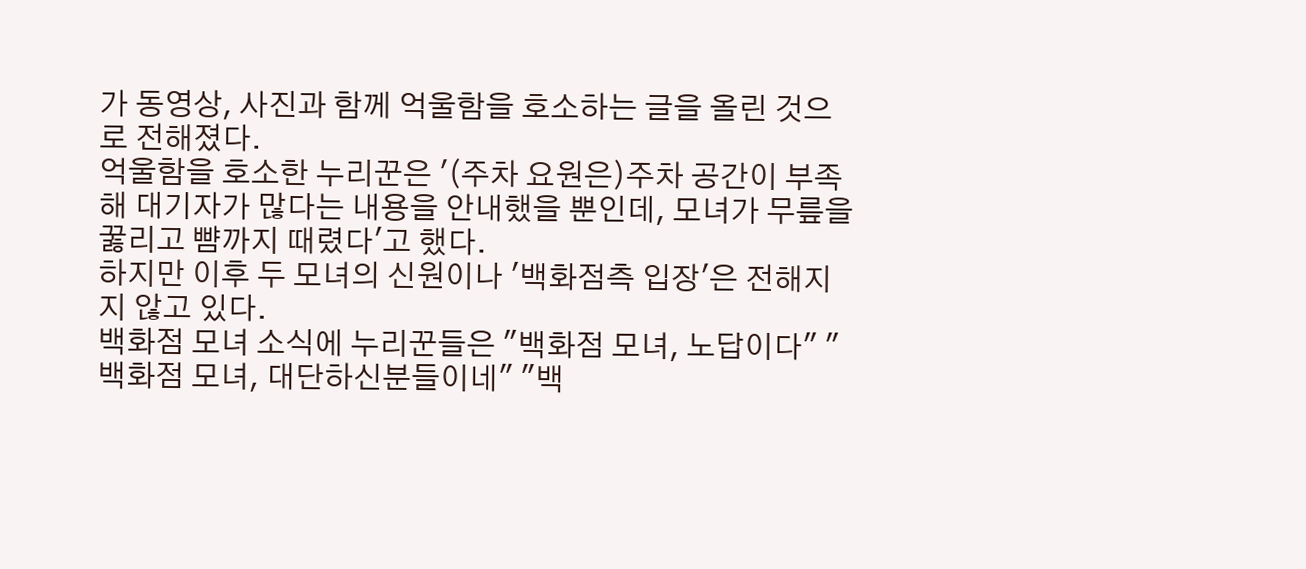가 동영상, 사진과 함께 억울함을 호소하는 글을 올린 것으로 전해졌다.
억울함을 호소한 누리꾼은 '(주차 요원은)주차 공간이 부족해 대기자가 많다는 내용을 안내했을 뿐인데, 모녀가 무릎을 꿇리고 뺨까지 때렸다'고 했다.
하지만 이후 두 모녀의 신원이나 '백화점측 입장'은 전해지지 않고 있다.
백화점 모녀 소식에 누리꾼들은 "백화점 모녀, 노답이다" "백화점 모녀, 대단하신분들이네" "백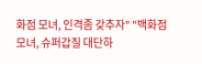화점 모녀, 인격좀 갖추자" "백화점 모녀, 슈퍼갑질 대단하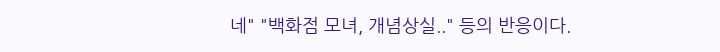네" "백화점 모녀, 개념상실.." 등의 반응이다.